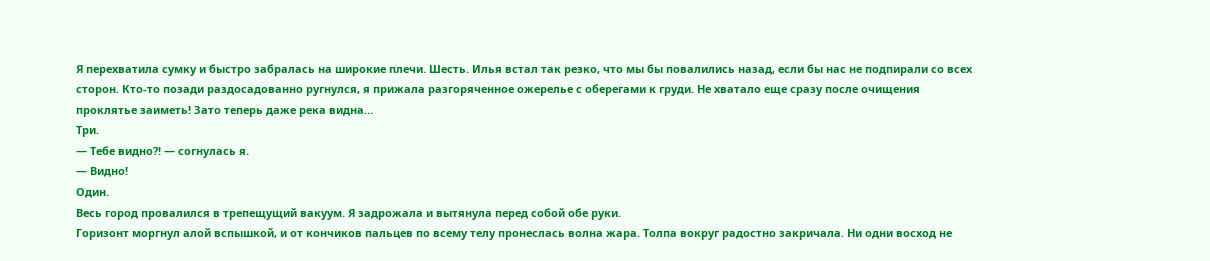Я перехватила сумку и быстро забралась на широкие плечи. Шесть. Илья встал так резко, что мы бы повалились назад, если бы нас не подпирали со всех сторон. Кто-то позади раздосадованно ругнулся, я прижала разгоряченное ожерелье с оберегами к груди. Не хватало еще сразу после очищения проклятье заиметь! Зато теперь даже река видна…
Три.
— Тебе видно?! — согнулась я.
— Видно!
Один.
Весь город провалился в трепещущий вакуум. Я задрожала и вытянула перед собой обе руки.
Горизонт моргнул алой вспышкой, и от кончиков пальцев по всему телу пронеслась волна жара. Толпа вокруг радостно закричала. Ни одни восход не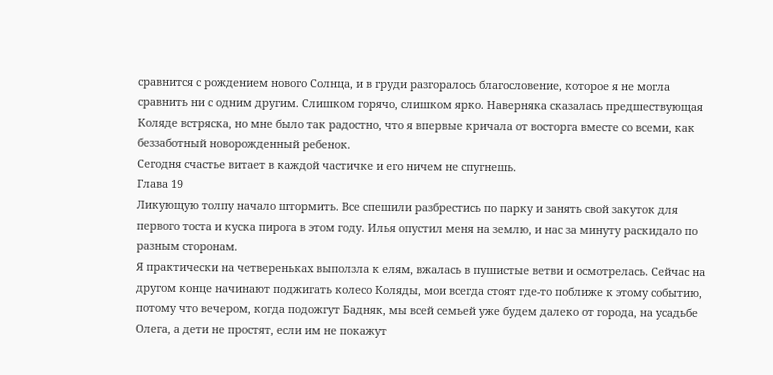сравнится с рождением нового Солнца, и в груди разгоралось благословение, которое я не могла сравнить ни с одним другим. Слишком горячо, слишком ярко. Наверняка сказалась предшествующая Коляде встряска, но мне было так радостно, что я впервые кричала от восторга вместе со всеми, как беззаботный новорожденный ребенок.
Сегодня счастье витает в каждой частичке и его ничем не спугнешь.
Глава 19
Ликующую толпу начало штормить. Все спешили разбрестись по парку и занять свой закуток для первого тоста и куска пирога в этом году. Илья опустил меня на землю, и нас за минуту раскидало по разным сторонам.
Я практически на четвереньках выползла к елям, вжалась в пушистые ветви и осмотрелась. Сейчас на другом конце начинают поджигать колесо Коляды, мои всегда стоят где-то поближе к этому событию, потому что вечером, когда подожгут Бадняк, мы всей семьей уже будем далеко от города, на усадьбе Олега, а дети не простят, если им не покажут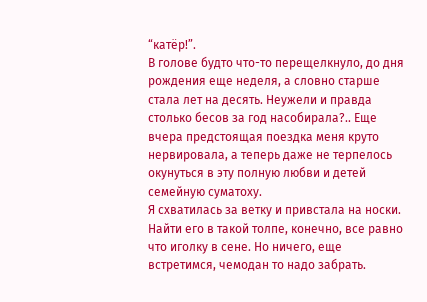“катёр!”.
В голове будто что-то перещелкнуло, до дня рождения еще неделя, а словно старше стала лет на десять. Неужели и правда столько бесов за год насобирала?.. Еще вчера предстоящая поездка меня круто нервировала, а теперь даже не терпелось окунуться в эту полную любви и детей семейную суматоху.
Я схватилась за ветку и привстала на носки. Найти его в такой толпе, конечно, все равно что иголку в сене. Но ничего, еще встретимся, чемодан то надо забрать.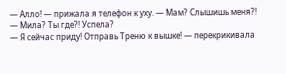— Алло! — прижала я телефон к уху. — Мам? Слышишь меня?!
— Мила? Ты где?! Успела?
— Я сейчас приду! Отправь Треню к вышке! — перекрикивала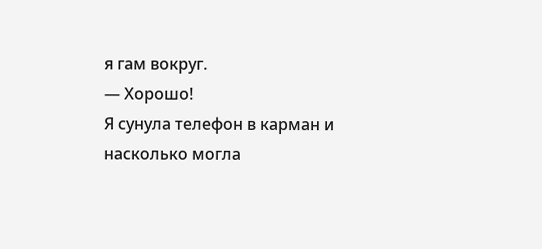я гам вокруг.
— Хорошо!
Я сунула телефон в карман и насколько могла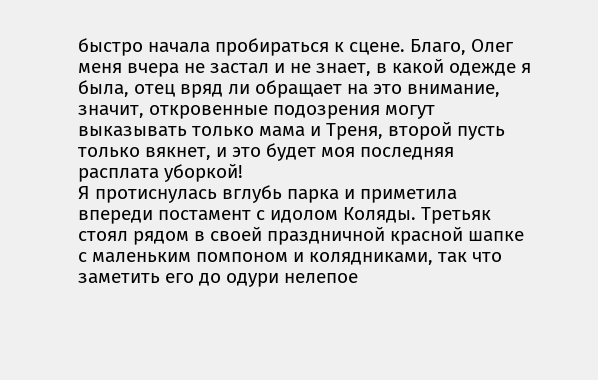быстро начала пробираться к сцене. Благо, Олег меня вчера не застал и не знает, в какой одежде я была, отец вряд ли обращает на это внимание, значит, откровенные подозрения могут выказывать только мама и Треня, второй пусть только вякнет, и это будет моя последняя расплата уборкой!
Я протиснулась вглубь парка и приметила впереди постамент с идолом Коляды. Третьяк стоял рядом в своей праздничной красной шапке с маленьким помпоном и колядниками, так что заметить его до одури нелепое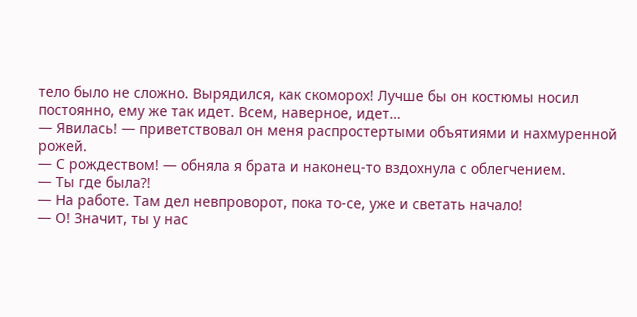тело было не сложно. Вырядился, как скоморох! Лучше бы он костюмы носил постоянно, ему же так идет. Всем, наверное, идет…
— Явилась! — приветствовал он меня распростертыми объятиями и нахмуренной рожей.
— С рождеством! — обняла я брата и наконец-то вздохнула с облегчением.
— Ты где была?!
— На работе. Там дел невпроворот, пока то-се, уже и светать начало!
— О! Значит, ты у нас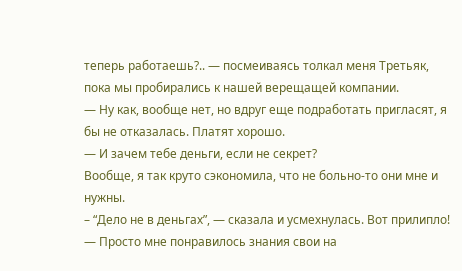теперь работаешь?.. — посмеиваясь толкал меня Третьяк, пока мы пробирались к нашей верещащей компании.
— Ну как, вообще нет, но вдруг еще подработать пригласят, я бы не отказалась. Платят хорошо.
— И зачем тебе деньги, если не секрет?
Вообще, я так круто сэкономила, что не больно-то они мне и нужны.
– “Дело не в деньгах”, — сказала и усмехнулась. Вот прилипло! — Просто мне понравилось знания свои на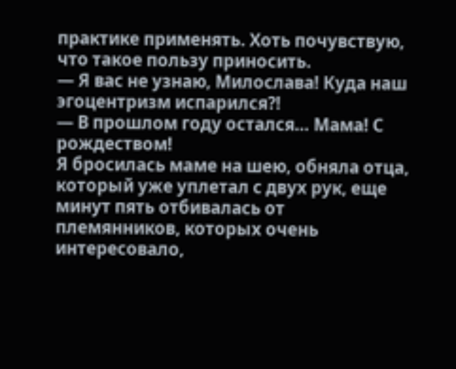практике применять. Хоть почувствую, что такое пользу приносить.
— Я вас не узнаю, Милослава! Куда наш эгоцентризм испарился?!
— В прошлом году остался… Мама! С рождеством!
Я бросилась маме на шею, обняла отца, который уже уплетал с двух рук, еще минут пять отбивалась от племянников, которых очень интересовало,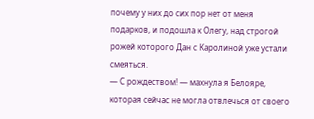почему у них до сих пор нет от меня подарков, и подошла к Олегу, над строгой рожей которого Дан с Каролиной уже устали смеяться.
— С рождеством! — махнула я Белояре, которая сейчас не могла отвлечься от своего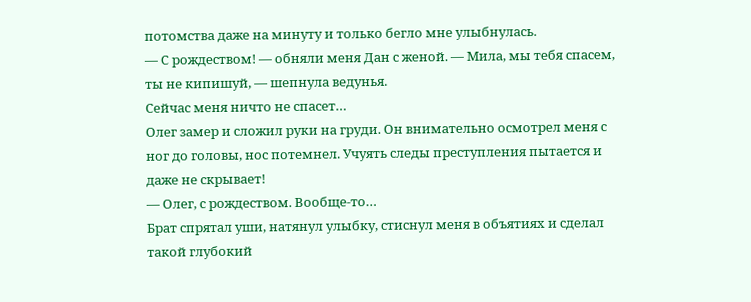потомства даже на минуту и только бегло мне улыбнулась.
— С рождеством! — обняли меня Дан с женой. — Мила, мы тебя спасем, ты не кипишуй, — шепнула ведунья.
Сейчас меня ничто не спасет…
Олег замер и сложил руки на груди. Он внимательно осмотрел меня с ног до головы, нос потемнел. Учуять следы преступления пытается и даже не скрывает!
— Олег, с рождеством. Вообще-то…
Брат спрятал уши, натянул улыбку, стиснул меня в объятиях и сделал такой глубокий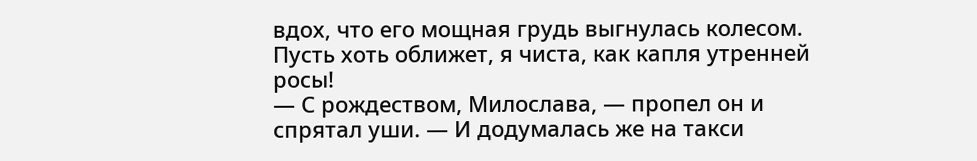вдох, что его мощная грудь выгнулась колесом. Пусть хоть оближет, я чиста, как капля утренней росы!
— С рождеством, Милослава, — пропел он и спрятал уши. — И додумалась же на такси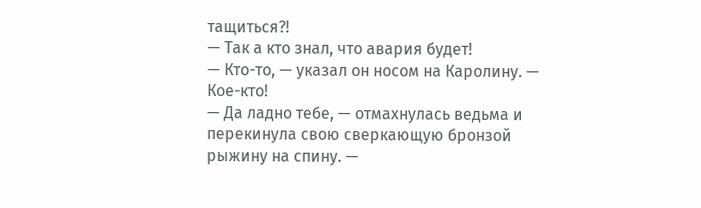тащиться?!
— Так а кто знал, что авария будет!
— Кто-то, — указал он носом на Каролину. — Кое-кто!
— Да ладно тебе, — отмахнулась ведьма и перекинула свою сверкающую бронзой рыжину на спину. —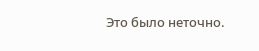Это было неточно.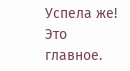Успела же! Это главное.